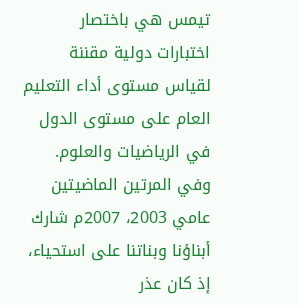تيمس هي باختصار اختبارات دولية مقننة لقياس مستوى أداء التعليم العام على مستوى الدول في الرياضيات والعلوم. وفي المرتين الماضيتين عامي 2003، 2007م شارك أبناؤنا وبناتنا على استحياء، إذ كان عذر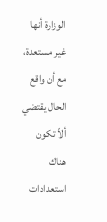الوزارة أنها غير مستعدة، مع أن واقع الحال يقتضي ألاّ تكون هناك استعدادات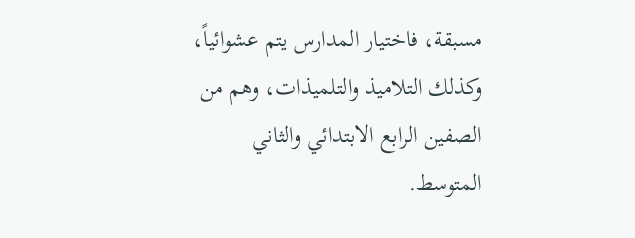مسبقة، فاختيار المدارس يتم عشوائياً، وكذلك التلاميذ والتلميذات، وهم من الصفين الرابع الابتدائي والثاني المتوسط.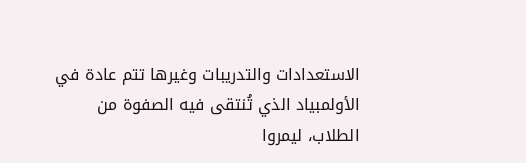الاستعدادات والتدريبات وغيرها تتم عادة في الأولمبياد الذي تُنتقى فيه الصفوة من الطلاب، ليمروا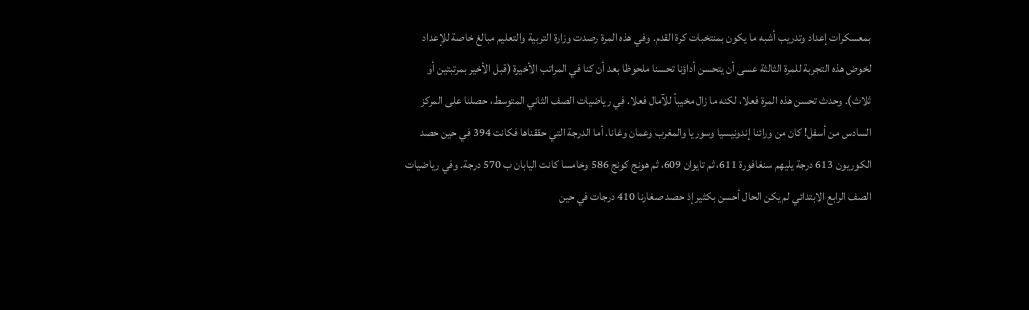بمعسكرات إعداد وتدريب أشبه ما يكون بمنتخبات كرة القدم. وفي هذه المرة رصدت وزارة التربية والتعليم مبالغ خاصة للإعداد لخوض هذه التجربة للمرة الثالثة عسى أن يتحسن أداؤنا تحسنا ملحوظا بعد أن كنا في المراتب الأخيرة (قبل الأخير بمرتبتين أو ثلاث). وحدث تحسن هذه المرة فعلا، لكنه ما زال مخيباً للآمال فعلا. في رياضيات الصف الثاني المتوسط، حصلنا على المركز السادس من أسفل! كان من ورائنا إندونيسيا وسوريا والمغرب وعمان وغانا. أما الدرجة التي حققناها فكانت 394 في حين حصد الكوريون 613 درجة يليهم سنغافورة 611، ثم تايوان 609، ثم هونج كونج 586 وخامسا كانت اليابان ب 570 درجة. وفي رياضيات الصف الرابع الابتدائي لم يكن الحال أحسن بكثير إذ حصد صغارنا 410 درجات في حين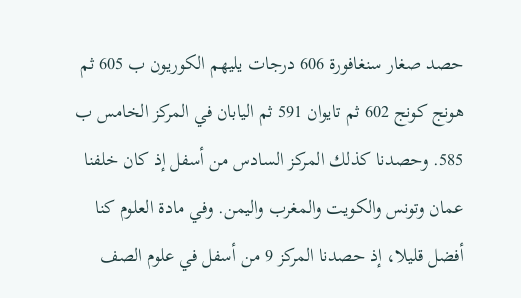حصد صغار سنغافورة 606 درجات يليهم الكوريون ب 605 ثم هونج كونج 602 ثم تايوان 591 ثم اليابان في المركز الخامس ب 585. وحصدنا كذلك المركز السادس من أسفل إذ كان خلفنا عمان وتونس والكويت والمغرب واليمن. وفي مادة العلوم كنا أفضل قليلا، إذ حصدنا المركز 9 من أسفل في علوم الصف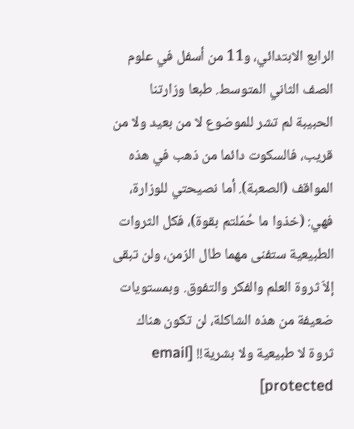الرابع الابتدائي، و11 من أسفل في علوم الصف الثاني المتوسط. طبعا وزارتنا الحبيبة لم تشر للموضوع لا من بعيد ولا من قريب، فالسكوت دائما من ذهب في هذه المواقف (الصعبة). أما نصيحتي للوزارة، فهي: (خذوا ما حُمّلتم بقوة)، فكل الثروات الطبيعية ستفنى مهما طال الزمن، ولن تبقى إلاّ ثروة العلم والفكر والتفوق. وبمستويات ضعيفة من هذه الشاكلة، لن تكون هناك ثروة لا طبيعية ولا بشرية!! [email protected]